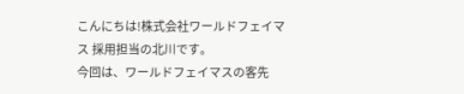こんにちは!株式会社ワールドフェイマス 採用担当の北川です。
今回は、ワールドフェイマスの客先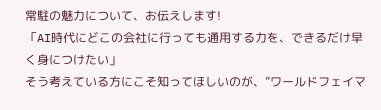常駐の魅力について、お伝えします!
「AI時代にどこの会社に行っても通用する力を、できるだけ早く身につけたい」
そう考えている方にこそ知ってほしいのが、”ワールドフェイマ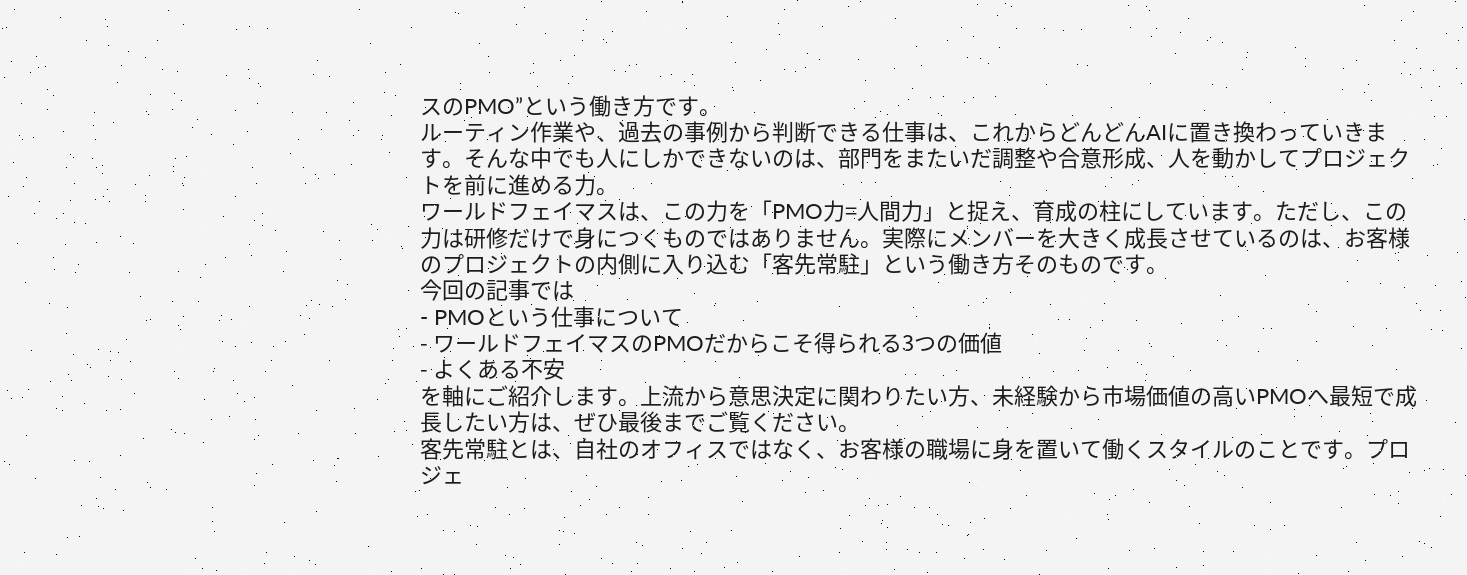スのPMO”という働き方です。
ルーティン作業や、過去の事例から判断できる仕事は、これからどんどんAIに置き換わっていきます。そんな中でも人にしかできないのは、部門をまたいだ調整や合意形成、人を動かしてプロジェクトを前に進める力。
ワールドフェイマスは、この力を「PMO力=人間力」と捉え、育成の柱にしています。ただし、この力は研修だけで身につくものではありません。実際にメンバーを大きく成長させているのは、お客様のプロジェクトの内側に入り込む「客先常駐」という働き方そのものです。
今回の記事では
- PMOという仕事について
- ワールドフェイマスのPMOだからこそ得られる3つの価値
- よくある不安
を軸にご紹介します。上流から意思決定に関わりたい方、未経験から市場価値の高いPMOへ最短で成長したい方は、ぜひ最後までご覧ください。
客先常駐とは、自社のオフィスではなく、お客様の職場に身を置いて働くスタイルのことです。プロジェ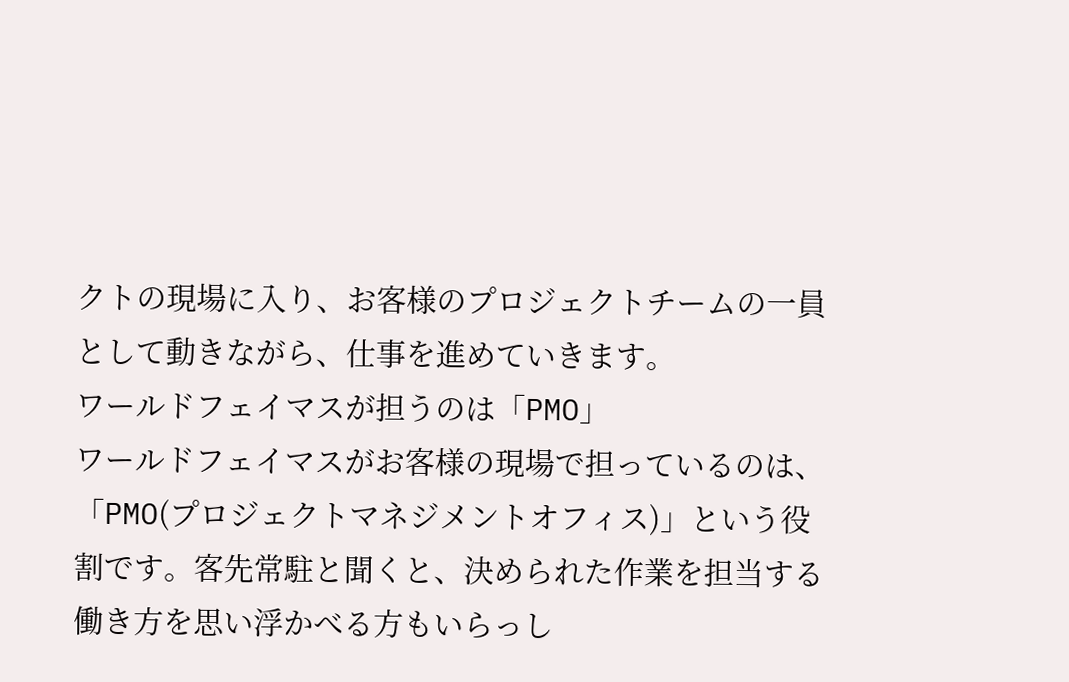クトの現場に入り、お客様のプロジェクトチームの一員として動きながら、仕事を進めていきます。
ワールドフェイマスが担うのは「PMO」
ワールドフェイマスがお客様の現場で担っているのは、「PMO(プロジェクトマネジメントオフィス)」という役割です。客先常駐と聞くと、決められた作業を担当する働き方を思い浮かべる方もいらっし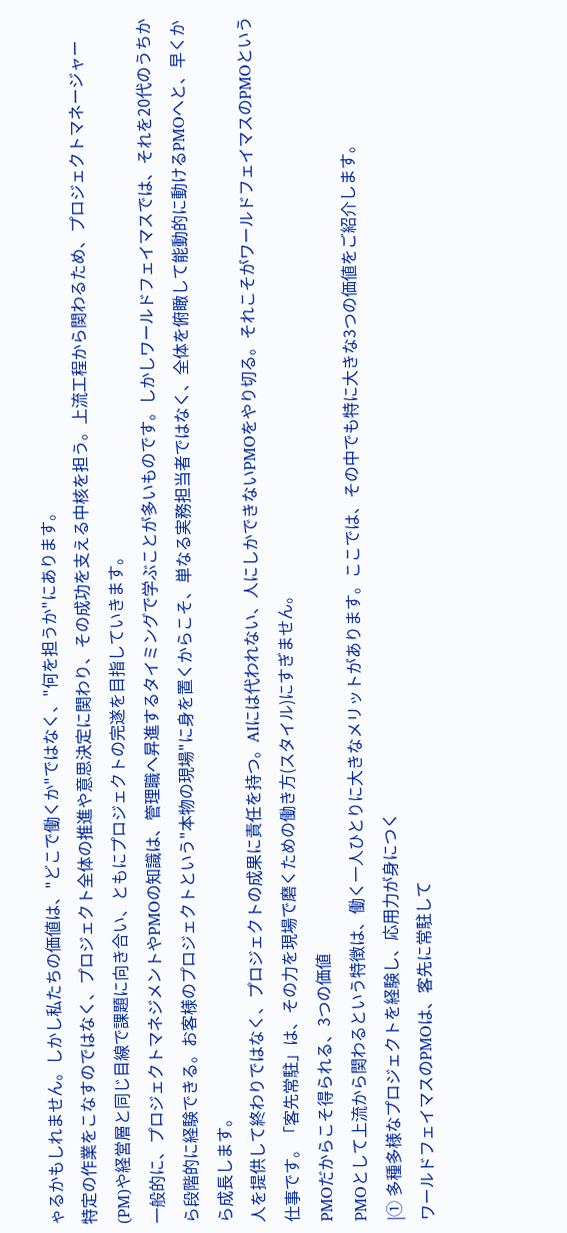ゃるかもしれません。しかし私たちの価値は、"どこで働くか"ではなく、"何を担うか"にあります。
特定の作業をこなすのではなく、プロジェクト全体の推進や意思決定に関わり、その成功を支える中核を担う。上流工程から関わるため、プロジェクトマネージャー(PM)や経営層と同じ目線で課題に向き合い、ともにプロジェクトの完遂を目指していきます。
一般的に、プロジェクトマネジメントやPMOの知識は、管理職へ昇進するタイミングで学ぶことが多いものです。しかしワールドフェイマスでは、それを20代のうちから段階的に経験できる。お客様のプロジェクトという"本物の現場"に身を置くからこそ、単なる実務担当者ではなく、全体を俯瞰して能動的に動けるPMOへと、早くから成長します。
人を提供して終わりではなく、プロジェクトの成果に責任を持つ。AIには代われない、人にしかできないPMOをやり切る。それこそがワールドフェイマスのPMOという仕事です。「客先常駐」は、その力を現場で磨くための働き方(スタイル)にすぎません。
PMOだからこそ得られる、3つの価値
PMOとして上流から関わるという特徴は、働く一人ひとりに大きなメリットがあります。ここでは、その中でも特に大きな3つの価値をご紹介します。
|① 多種多様なプロジェクトを経験し、応用力が身につく
ワールドフェイマスのPMOは、客先に常駐して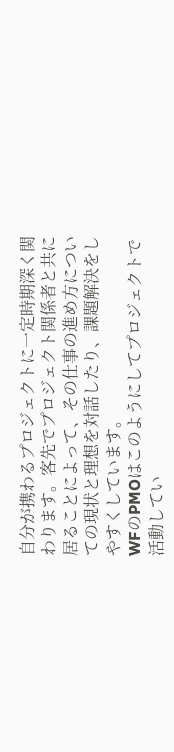自分が携わるプロジェクトに一定時期深く関わります。客先でプロジェクト関係者と共に居ることによって、その仕事の進め方についての現状と理想を対話したり、課題解決をしやすくしています。
WFのPMOはこのようにしてプロジェクトで活動してい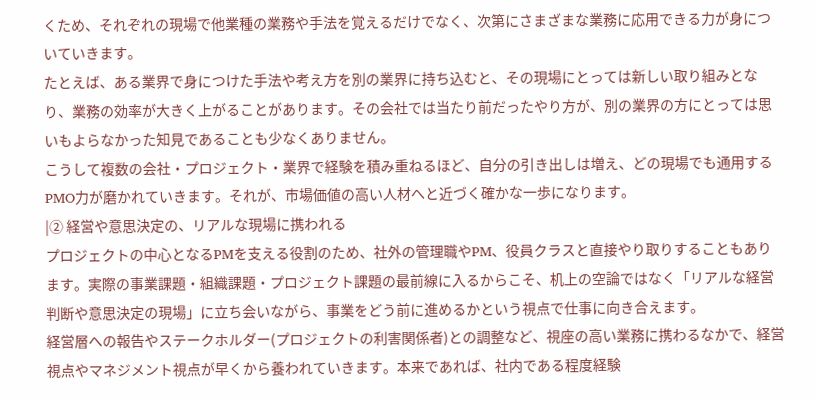くため、それぞれの現場で他業種の業務や手法を覚えるだけでなく、次第にさまざまな業務に応用できる力が身についていきます。
たとえば、ある業界で身につけた手法や考え方を別の業界に持ち込むと、その現場にとっては新しい取り組みとなり、業務の効率が大きく上がることがあります。その会社では当たり前だったやり方が、別の業界の方にとっては思いもよらなかった知見であることも少なくありません。
こうして複数の会社・プロジェクト・業界で経験を積み重ねるほど、自分の引き出しは増え、どの現場でも通用するPMO力が磨かれていきます。それが、市場価値の高い人材へと近づく確かな一歩になります。
|② 経営や意思決定の、リアルな現場に携われる
プロジェクトの中心となるPMを支える役割のため、社外の管理職やPM、役員クラスと直接やり取りすることもあります。実際の事業課題・組織課題・プロジェクト課題の最前線に入るからこそ、机上の空論ではなく「リアルな経営判断や意思決定の現場」に立ち会いながら、事業をどう前に進めるかという視点で仕事に向き合えます。
経営層への報告やステークホルダー(プロジェクトの利害関係者)との調整など、視座の高い業務に携わるなかで、経営視点やマネジメント視点が早くから養われていきます。本来であれば、社内である程度経験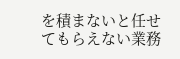を積まないと任せてもらえない業務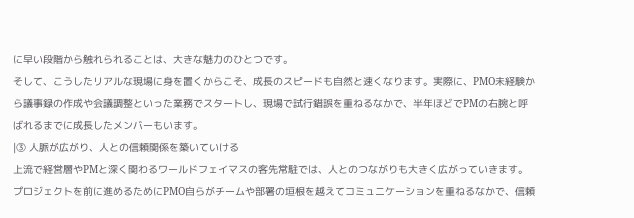に早い段階から触れられることは、大きな魅力のひとつです。
そして、こうしたリアルな現場に身を置くからこそ、成長のスピードも自然と速くなります。実際に、PMO未経験から議事録の作成や会議調整といった業務でスタートし、現場で試行錯誤を重ねるなかで、半年ほどでPMの右腕と呼ばれるまでに成長したメンバーもいます。
|③ 人脈が広がり、人との信頼関係を築いていける
上流で経営層やPMと深く関わるワールドフェイマスの客先常駐では、人とのつながりも大きく広がっていきます。プロジェクトを前に進めるためにPMO自らがチームや部署の垣根を越えてコミュニケーションを重ねるなかで、信頼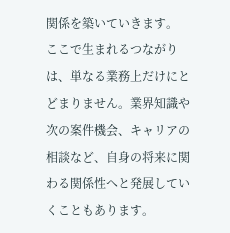関係を築いていきます。
ここで生まれるつながりは、単なる業務上だけにとどまりません。業界知識や次の案件機会、キャリアの相談など、自身の将来に関わる関係性へと発展していくこともあります。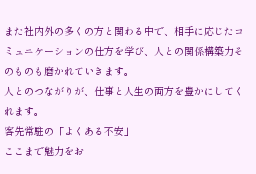また社内外の多くの方と関わる中で、相手に応じたコミュニケーションの仕方を学び、人との関係構築力そのものも磨かれていきます。
人とのつながりが、仕事と人生の両方を豊かにしてくれます。
客先常駐の「よくある不安」
ここまで魅力をお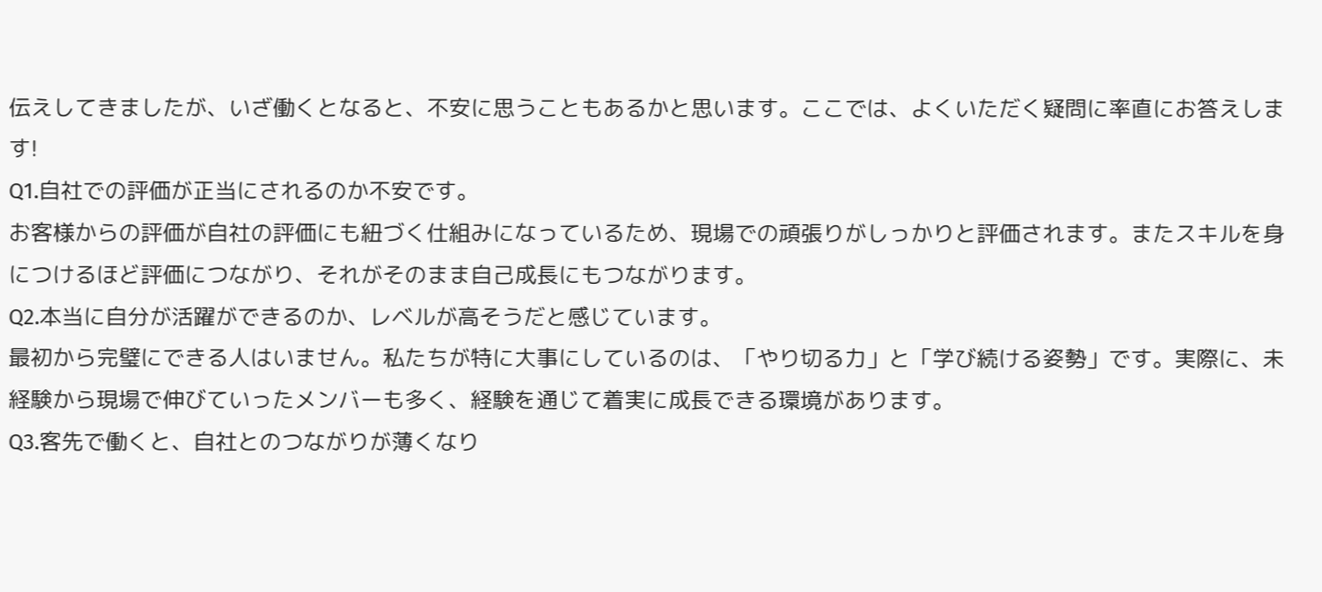伝えしてきましたが、いざ働くとなると、不安に思うこともあるかと思います。ここでは、よくいただく疑問に率直にお答えします!
Q1.自社での評価が正当にされるのか不安です。
お客様からの評価が自社の評価にも紐づく仕組みになっているため、現場での頑張りがしっかりと評価されます。またスキルを身につけるほど評価につながり、それがそのまま自己成長にもつながります。
Q2.本当に自分が活躍ができるのか、レベルが高そうだと感じています。
最初から完璧にできる人はいません。私たちが特に大事にしているのは、「やり切る力」と「学び続ける姿勢」です。実際に、未経験から現場で伸びていったメンバーも多く、経験を通じて着実に成長できる環境があります。
Q3.客先で働くと、自社とのつながりが薄くなり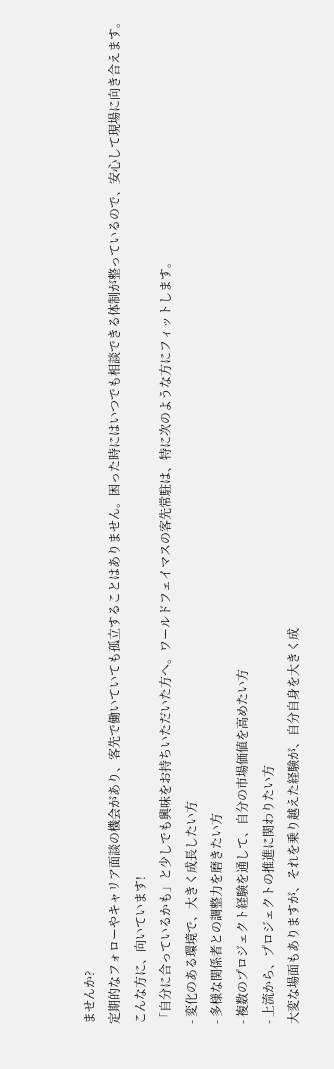ませんか?
定期的なフォローやキャリア面談の機会があり、客先で働いていても孤立することはありません。困った時にはいつでも相談できる体制が整っているので、安心して現場に向き合えます。
こんな方に、向いています!
「自分に合っているかも」と少しでも興味をお持ちいただいた方へ。ワールドフェイマスの客先常駐は、特に次のような方にフィットします。
- 変化のある環境で、大きく成長したい方
- 多様な関係者との調整力を磨きたい方
- 複数のプロジェクト経験を通して、自分の市場価値を高めたい方
- 上流から、プロジェクトの推進に関わりたい方
大変な場面もありますが、それを乗り越えた経験が、自分自身を大きく成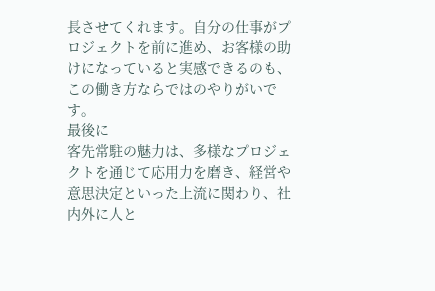長させてくれます。自分の仕事がプロジェクトを前に進め、お客様の助けになっていると実感できるのも、この働き方ならではのやりがいです。
最後に
客先常駐の魅力は、多様なプロジェクトを通じて応用力を磨き、経営や意思決定といった上流に関わり、社内外に人と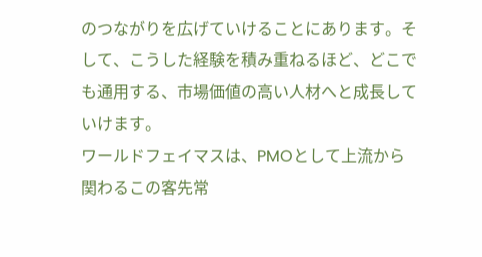のつながりを広げていけることにあります。そして、こうした経験を積み重ねるほど、どこでも通用する、市場価値の高い人材へと成長していけます。
ワールドフェイマスは、PMOとして上流から関わるこの客先常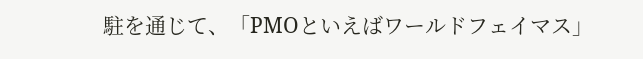駐を通じて、「PMOといえばワールドフェイマス」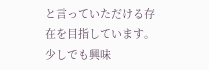と言っていただける存在を目指しています。
少しでも興味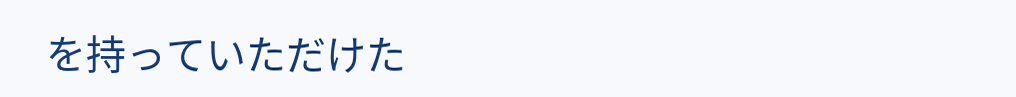を持っていただけた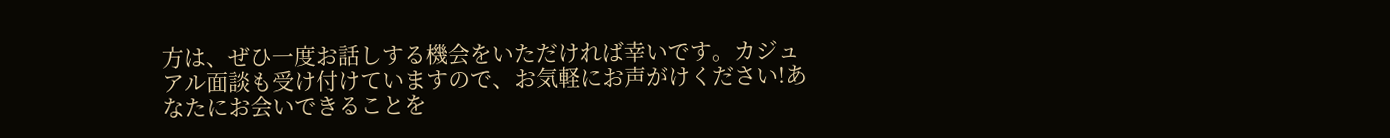方は、ぜひ一度お話しする機会をいただければ幸いです。カジュアル面談も受け付けていますので、お気軽にお声がけください!あなたにお会いできることを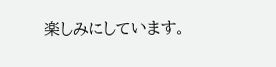楽しみにしています。